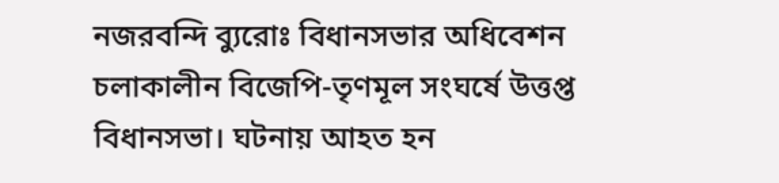নজরবন্দি ব্যুরোঃ বিধানসভার অধিবেশন চলাকালীন বিজেপি-তৃণমূল সংঘর্ষে উত্তপ্ত বিধানসভা। ঘটনায় আহত হন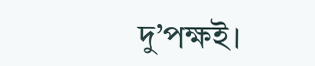দু’পক্ষই।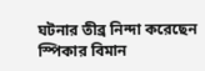ঘটনার তীব্র নিন্দা করেছেন স্পিকার বিমান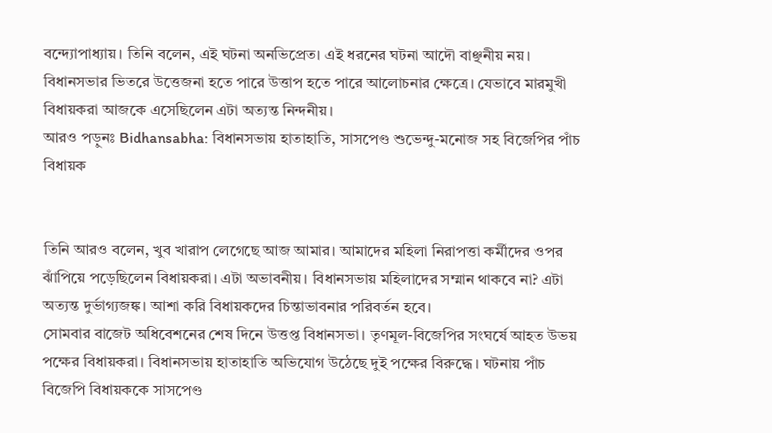বন্দ্যোপাধ্যায়। তিনি বলেন, এই ঘটনা অনভিপ্রেত। এই ধরনের ঘটনা আদৌ বাঞ্ছনীয় নয়। বিধানসভার ভিতরে উত্তেজনা হতে পারে উত্তাপ হতে পারে আলোচনার ক্ষেত্রে। যেভাবে মারমুখী বিধায়করা আজকে এসেছিলেন এটা অত্যন্ত নিন্দনীয়।
আরও পড়ুনঃ Bidhansabha: বিধানসভায় হাতাহাতি, সাসপেণ্ড শুভেন্দু-মনোজ সহ বিজেপির পাঁচ বিধায়ক


তিনি আরও বলেন, খুব খারাপ লেগেছে আজ আমার। আমাদের মহিলা নিরাপত্তা কর্মীদের ওপর ঝাঁপিয়ে পড়েছিলেন বিধায়করা। এটা অভাবনীয়। বিধানসভায় মহিলাদের সম্মান থাকবে না? এটা অত্যন্ত দুর্ভাগ্যজঙ্ক। আশা করি বিধায়কদের চিন্তাভাবনার পরিবর্তন হবে।
সোমবার বাজেট অধিবেশনের শেষ দিনে উত্তপ্ত বিধানসভা। তৃণমূল-বিজেপির সংঘর্ষে আহত উভয় পক্ষের বিধায়করা। বিধানসভায় হাতাহাতি অভিযোগ উঠেছে দুই পক্ষের বিরুদ্ধে। ঘটনায় পাঁচ বিজেপি বিধায়ককে সাসপেণ্ড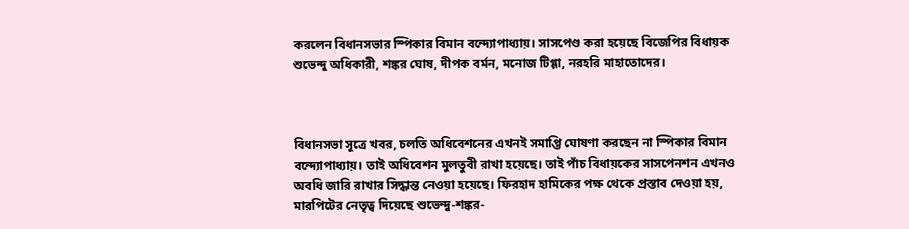করলেন বিধানসভার স্পিকার বিমান বন্দ্যোপাধ্যায়। সাসপেণ্ড করা হয়েছে বিজেপির বিধায়ক শুভেন্দু অধিকারী, শঙ্কর ঘোষ, দীপক বর্মন, মনোজ টিগ্গা, নরহরি মাহাতোদের।



বিধানসভা সূত্রে খবর, চলতি অধিবেশনের এখনই সমাপ্তি ঘোষণা করছেন না স্পিকার বিমান বন্দ্যোপাধ্যায়। তাই অধিবেশন মুলতুবী রাখা হয়েছে। তাই পাঁচ বিধায়কের সাসপেনশন এখনও অবধি জারি রাখার সিদ্ধান্ত নেওয়া হয়েছে। ফিরহাদ হামিকের পক্ষ থেকে প্রস্তাব দেওয়া হয়, মারপিটের নেতৃত্ব দিয়েছে শুভেন্দু-শঙ্কর-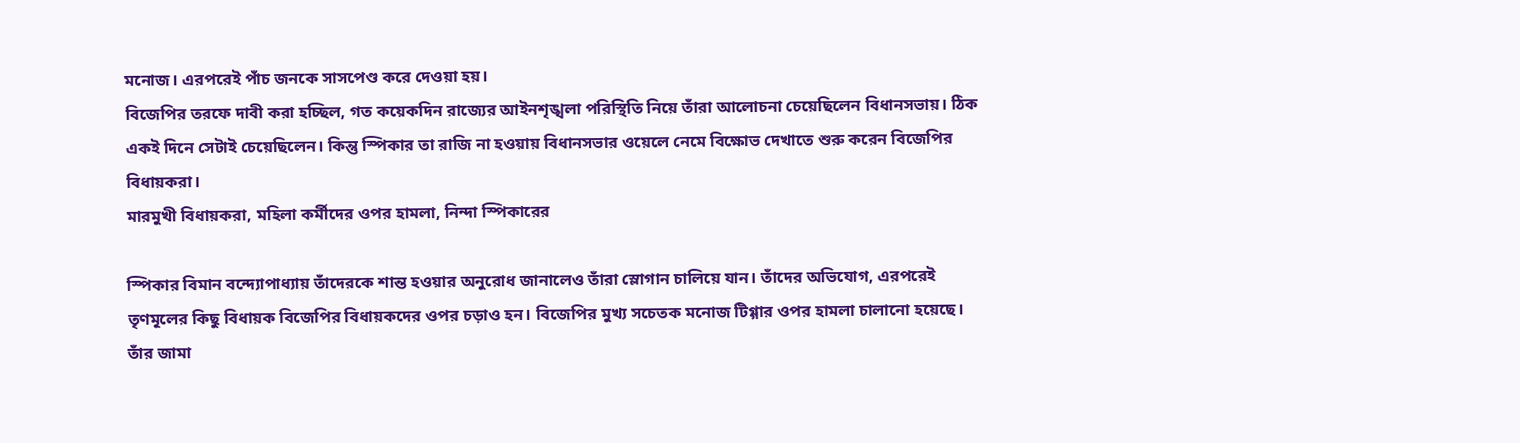মনোজ। এরপরেই পাঁচ জনকে সাসপেণ্ড করে দেওয়া হয়।
বিজেপির তরফে দাবী করা হচ্ছিল, গত কয়েকদিন রাজ্যের আইনশৃঙ্খলা পরিস্থিতি নিয়ে তাঁরা আলোচনা চেয়েছিলেন বিধানসভায়। ঠিক একই দিনে সেটাই চেয়েছিলেন। কিন্তু স্পিকার তা রাজি না হওয়ায় বিধানসভার ওয়েলে নেমে বিক্ষোভ দেখাতে শুরু করেন বিজেপির বিধায়করা।
মারমুখী বিধায়করা, মহিলা কর্মীদের ওপর হামলা, নিন্দা স্পিকারের

স্পিকার বিমান বন্দ্যোপাধ্যায় তাঁদেরকে শান্ত হওয়ার অনুরোধ জানালেও তাঁরা স্লোগান চালিয়ে যান। তাঁদের অভিযোগ, এরপরেই তৃণমূলের কিছু বিধায়ক বিজেপির বিধায়কদের ওপর চড়াও হন। বিজেপির মুখ্য সচেতক মনোজ টিগ্গার ওপর হামলা চালানো হয়েছে। তাঁর জামা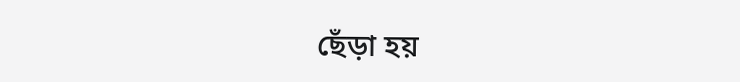ছেঁড়া হয়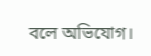বলে অভিযোগ।